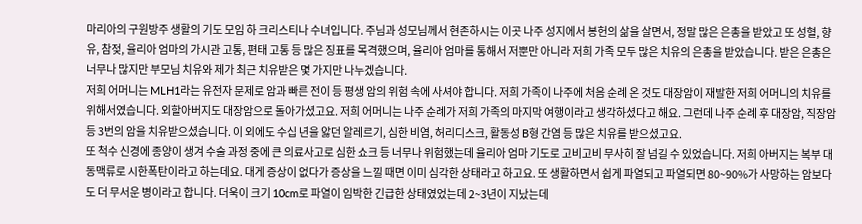마리아의 구원방주 생활의 기도 모임 하 크리스티나 수녀입니다. 주님과 성모님께서 현존하시는 이곳 나주 성지에서 봉헌의 삶을 살면서, 정말 많은 은총을 받았고 또 성혈, 향유, 참젖, 율리아 엄마의 가시관 고통, 편태 고통 등 많은 징표를 목격했으며, 율리아 엄마를 통해서 저뿐만 아니라 저희 가족 모두 많은 치유의 은총을 받았습니다. 받은 은총은 너무나 많지만 부모님 치유와 제가 최근 치유받은 몇 가지만 나누겠습니다.
저희 어머니는 MLH1라는 유전자 문제로 암과 빠른 전이 등 평생 암의 위험 속에 사셔야 합니다. 저희 가족이 나주에 처음 순례 온 것도 대장암이 재발한 저희 어머니의 치유를 위해서였습니다. 외할아버지도 대장암으로 돌아가셨고요. 저희 어머니는 나주 순례가 저희 가족의 마지막 여행이라고 생각하셨다고 해요. 그런데 나주 순례 후 대장암, 직장암 등 3번의 암을 치유받으셨습니다. 이 외에도 수십 년을 앓던 알레르기, 심한 비염, 허리디스크, 활동성 B형 간염 등 많은 치유를 받으셨고요.
또 척수 신경에 종양이 생겨 수술 과정 중에 큰 의료사고로 심한 쇼크 등 너무나 위험했는데 율리아 엄마 기도로 고비고비 무사히 잘 넘길 수 있었습니다. 저희 아버지는 복부 대동맥류로 시한폭탄이라고 하는데요. 대게 증상이 없다가 증상을 느낄 때면 이미 심각한 상태라고 하고요. 또 생활하면서 쉽게 파열되고 파열되면 80~90%가 사망하는 암보다도 더 무서운 병이라고 합니다. 더욱이 크기 10cm로 파열이 임박한 긴급한 상태였었는데 2~3년이 지났는데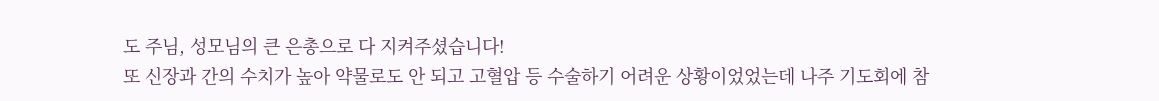도 주님, 성모님의 큰 은총으로 다 지켜주셨습니다!
또 신장과 간의 수치가 높아 약물로도 안 되고 고혈압 등 수술하기 어려운 상황이었었는데 나주 기도회에 참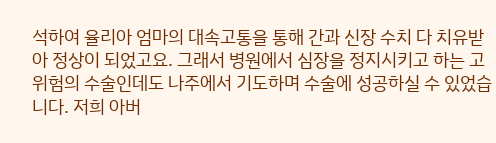석하여 율리아 엄마의 대속고통을 통해 간과 신장 수치 다 치유받아 정상이 되었고요. 그래서 병원에서 심장을 정지시키고 하는 고위험의 수술인데도 나주에서 기도하며 수술에 성공하실 수 있었습니다. 저희 아버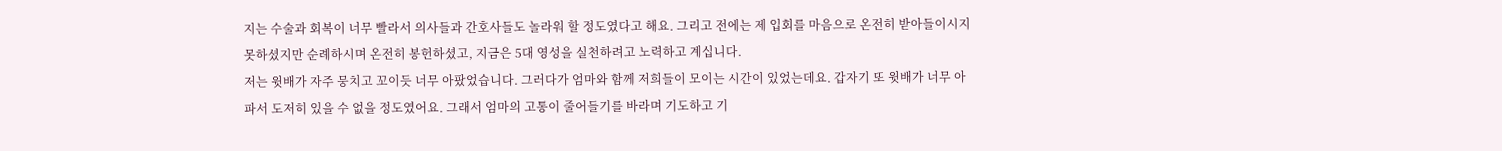지는 수술과 회복이 너무 빨라서 의사들과 간호사들도 놀라워 할 정도였다고 해요. 그리고 전에는 제 입회를 마음으로 온전히 받아들이시지 못하셨지만 순례하시며 온전히 봉헌하셨고, 지금은 5대 영성을 실천하려고 노력하고 계십니다.
저는 윗배가 자주 뭉치고 꼬이듯 너무 아팠었습니다. 그러다가 엄마와 함께 저희들이 모이는 시간이 있었는데요. 갑자기 또 윗배가 너무 아파서 도저히 있을 수 없을 정도였어요. 그래서 엄마의 고통이 줄어들기를 바라며 기도하고 기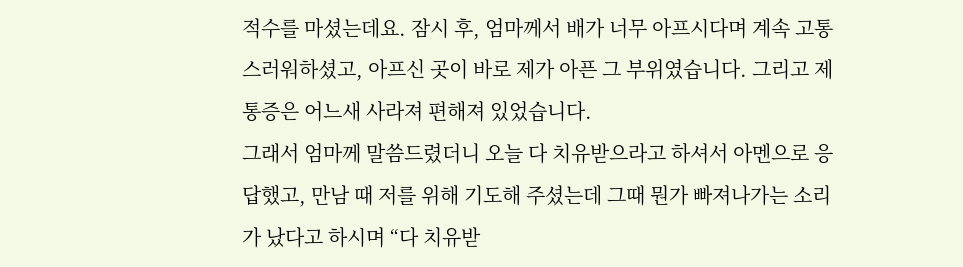적수를 마셨는데요. 잠시 후, 엄마께서 배가 너무 아프시다며 계속 고통스러워하셨고, 아프신 곳이 바로 제가 아픈 그 부위였습니다. 그리고 제 통증은 어느새 사라져 편해져 있었습니다.
그래서 엄마께 말씀드렸더니 오늘 다 치유받으라고 하셔서 아멘으로 응답했고, 만남 때 저를 위해 기도해 주셨는데 그때 뭔가 빠져나가는 소리가 났다고 하시며 “다 치유받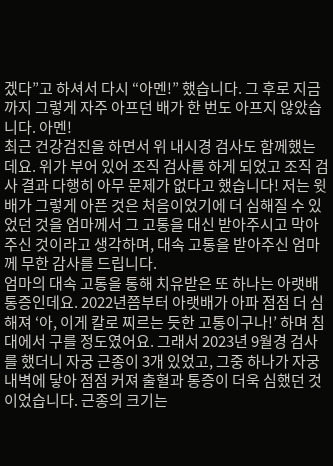겠다”고 하셔서 다시 “아멘!” 했습니다. 그 후로 지금까지 그렇게 자주 아프던 배가 한 번도 아프지 않았습니다. 아멘!
최근 건강검진을 하면서 위 내시경 검사도 함께했는데요. 위가 부어 있어 조직 검사를 하게 되었고 조직 검사 결과 다행히 아무 문제가 없다고 했습니다! 저는 윗배가 그렇게 아픈 것은 처음이었기에 더 심해질 수 있었던 것을 엄마께서 그 고통을 대신 받아주시고 막아주신 것이라고 생각하며, 대속 고통을 받아주신 엄마께 무한 감사를 드립니다.
엄마의 대속 고통을 통해 치유받은 또 하나는 아랫배 통증인데요. 2022년쯤부터 아랫배가 아파 점점 더 심해져 ‘아, 이게 칼로 찌르는 듯한 고통이구나!’ 하며 침대에서 구를 정도였어요. 그래서 2023년 9월경 검사를 했더니 자궁 근종이 3개 있었고, 그중 하나가 자궁 내벽에 닿아 점점 커져 출혈과 통증이 더욱 심했던 것이었습니다. 근종의 크기는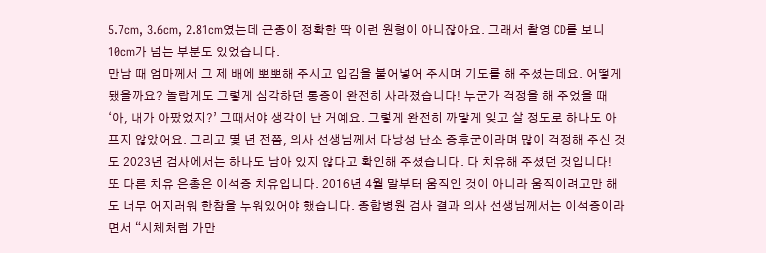5.7cm, 3.6cm, 2.81cm였는데 근종이 정확한 딱 이런 원형이 아니잖아요. 그래서 촬영 CD를 보니 10cm가 넘는 부분도 있었습니다.
만남 때 엄마께서 그 제 배에 뽀뽀해 주시고 입김을 불어넣어 주시며 기도를 해 주셨는데요. 어떻게 됐을까요? 놀랍게도 그렇게 심각하던 통증이 완전히 사라졌습니다! 누군가 걱정을 해 주었을 때 ‘아, 내가 아팠었지?’ 그때서야 생각이 난 거예요. 그렇게 완전히 까맣게 잊고 살 정도로 하나도 아프지 않았어요. 그리고 몇 년 전쯤, 의사 선생님께서 다낭성 난소 증후군이라며 많이 걱정해 주신 것도 2023년 검사에서는 하나도 남아 있지 않다고 확인해 주셨습니다. 다 치유해 주셨던 것입니다!
또 다른 치유 은총은 이석증 치유입니다. 2016년 4월 말부터 움직인 것이 아니라 움직이려고만 해도 너무 어지러워 한참을 누워있어야 했습니다. 종합병원 검사 결과 의사 선생님께서는 이석증이라면서 “시체처럼 가만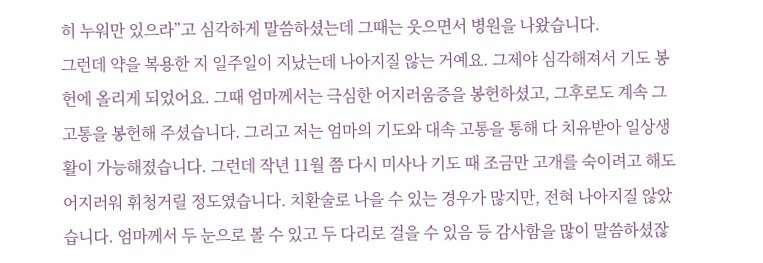히 누워만 있으라”고 심각하게 말씀하셨는데 그때는 웃으면서 병원을 나왔습니다.
그런데 약을 복용한 지 일주일이 지났는데 나아지질 않는 거예요. 그제야 심각해져서 기도 봉헌에 올리게 되었어요. 그때 엄마께서는 극심한 어지러움증을 봉헌하셨고, 그후로도 계속 그 고통을 봉헌해 주셨습니다. 그리고 저는 엄마의 기도와 대속 고통을 통해 다 치유받아 일상생활이 가능해졌습니다. 그런데 작년 11월 쯤 다시 미사나 기도 때 조금만 고개를 숙이려고 해도 어지러워 휘청거릴 정도였습니다. 치환술로 나을 수 있는 경우가 많지만, 전혀 나아지질 않았습니다. 엄마께서 두 눈으로 볼 수 있고 두 다리로 걸을 수 있음 등 감사함을 많이 말씀하셨잖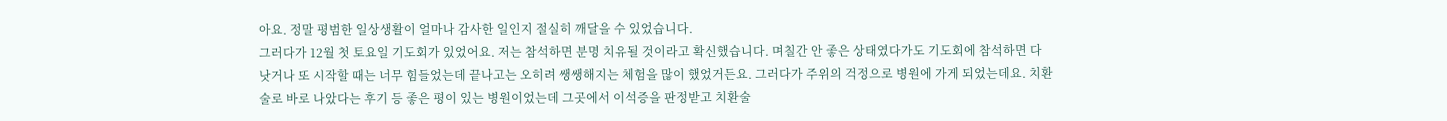아요. 정말 평범한 일상생활이 얼마나 감사한 일인지 절실히 깨달을 수 있었습니다.
그러다가 12월 첫 토요일 기도회가 있었어요. 저는 참석하면 분명 치유될 것이라고 확신했습니다. 며칠간 안 좋은 상태였다가도 기도회에 참석하면 다 낫거나 또 시작할 때는 너무 힘들었는데 끝나고는 오히려 쌩쌩해지는 체험을 많이 했었거든요. 그러다가 주위의 걱정으로 병원에 가게 되었는데요. 치환술로 바로 나았다는 후기 등 좋은 평이 있는 병원이었는데 그곳에서 이석증을 판정받고 치환술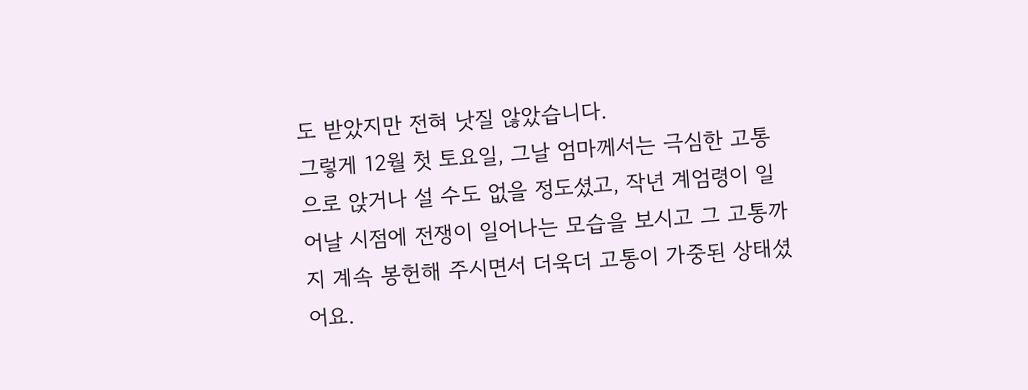도 받았지만 전혀 낫질 않았습니다.
그렇게 12월 첫 토요일, 그날 엄마께서는 극심한 고통으로 앉거나 설 수도 없을 정도셨고, 작년 계엄령이 일어날 시점에 전쟁이 일어나는 모습을 보시고 그 고통까지 계속 봉헌해 주시면서 더욱더 고통이 가중된 상태셨어요.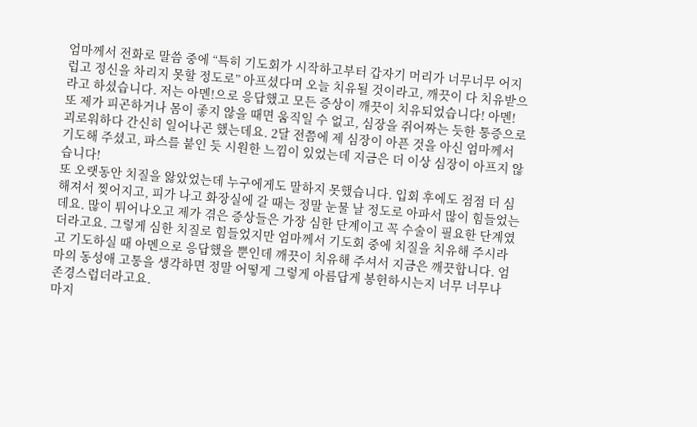엄마께서 전화로 말씀 중에 “특히 기도회가 시작하고부터 갑자기 머리가 너무너무 어지럽고 정신을 차리지 못할 정도로” 아프셨다며 오늘 치유될 것이라고, 깨끗이 다 치유받으라고 하셨습니다. 저는 아멘!으로 응답했고 모든 증상이 깨끗이 치유되었습니다! 아멘!
또 제가 피곤하거나 몸이 좋지 않을 때면 움직일 수 없고, 심장을 쥐어짜는 듯한 통증으로 괴로워하다 간신히 일어나곤 했는데요. 2달 전쯤에 제 심장이 아픈 것을 아신 엄마께서 기도해 주셨고, 파스를 붙인 듯 시원한 느낌이 있었는데 지금은 더 이상 심장이 아프지 않습니다!
또 오랫동안 치질을 앓았었는데 누구에게도 말하지 못했습니다. 입회 후에도 점점 더 심해져서 찢어지고, 피가 나고 화장실에 갈 때는 정말 눈물 날 정도로 아파서 많이 힘들었는데요. 많이 튀어나오고 제가 겪은 증상들은 가장 심한 단계이고 꼭 수술이 필요한 단계였더라고요. 그렇게 심한 치질로 힘들었지만 엄마께서 기도회 중에 치질을 치유해 주시라고 기도하실 때 아멘으로 응답했을 뿐인데 깨끗이 치유해 주셔서 지금은 깨끗합니다. 엄마의 동성애 고통을 생각하면 정말 어떻게 그렇게 아름답게 봉헌하시는지 너무 너무나 존경스럽더라고요.
마지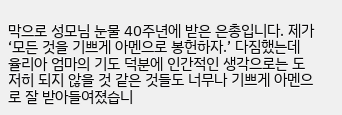막으로 성모님 눈물 40주년에 받은 은총입니다. 제가 ‘모든 것을 기쁘게 아멘으로 봉헌하자.’ 다짐했는데 율리아 엄마의 기도 덕분에 인간적인 생각으로는 도 저히 되지 않을 것 같은 것들도 너무나 기쁘게 아멘으로 잘 받아들여졌습니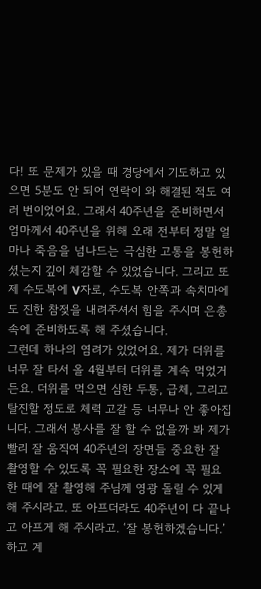다! 또 문제가 있을 때 경당에서 기도하고 있으면 5분도 안 되어 연락이 와 해결된 적도 여러 번이었어요. 그래서 40주년을 준비하면서 엄마께서 40주년을 위해 오래 전부터 정말 얼마나 죽음을 넘나드는 극심한 고통을 봉헌하셨는지 깊이 체감할 수 있었습니다. 그리고 또 제 수도복에 V자로, 수도복 안쪽과 속치마에도 진한 참젖을 내려주셔서 힘을 주시며 은총 속에 준비하도록 해 주셨습니다.
그런데 하나의 염려가 있었어요. 제가 더위를 너무 잘 타서 올 4월부터 더위를 계속 먹었거든요. 더위를 먹으면 심한 두통, 급체, 그리고 탈진할 정도로 체력 고갈 등 너무나 안 좋아집니다. 그래서 봉사를 잘 할 수 없을까 봐 제가 빨리 잘 움직여 40주년의 장면들 중요한 잘 촬영할 수 있도록 꼭 필요한 장소에 꼭 필요한 때에 잘 촬영해 주님께 영광 돌릴 수 있게 해 주시라고. 또 아프더라도 40주년이 다 끝나고 아프게 해 주시라고. ‘잘 봉헌하겠습니다.’ 하고 계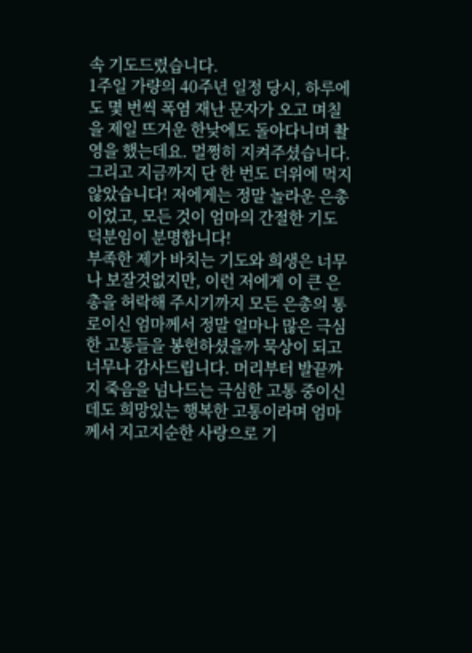속 기도드렸습니다.
1주일 가량의 40주년 일정 당시, 하루에도 몇 번씩 폭염 재난 문자가 오고 며칠을 제일 뜨거운 한낮에도 돌아다니며 촬영을 했는데요. 멀쩡히 지켜주셨습니다. 그리고 지금까지 단 한 번도 더위에 먹지 않았습니다! 저에게는 정말 놀라운 은총이었고, 모든 것이 엄마의 간절한 기도 덕분임이 분명합니다!
부족한 제가 바치는 기도와 희생은 너무나 보잘것없지만, 이런 저에게 이 큰 은총을 허락해 주시기까지 모든 은총의 통로이신 엄마께서 정말 얼마나 많은 극심한 고통들을 봉헌하셨을까 묵상이 되고 너무나 감사드립니다. 머리부터 발끝까지 죽음을 넘나드는 극심한 고통 중이신데도 희망있는 행복한 고통이라며 엄마께서 지고지순한 사랑으로 기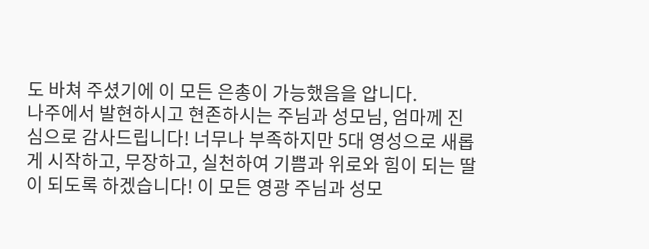도 바쳐 주셨기에 이 모든 은총이 가능했음을 압니다.
나주에서 발현하시고 현존하시는 주님과 성모님, 엄마께 진심으로 감사드립니다! 너무나 부족하지만 5대 영성으로 새롭게 시작하고, 무장하고, 실천하여 기쁨과 위로와 힘이 되는 딸이 되도록 하겠습니다! 이 모든 영광 주님과 성모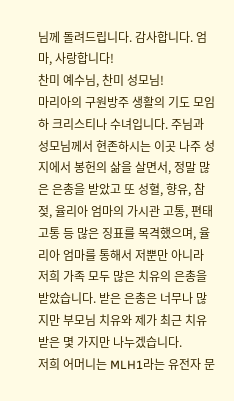님께 돌려드립니다. 감사합니다. 엄마, 사랑합니다!
찬미 예수님, 찬미 성모님!
마리아의 구원방주 생활의 기도 모임 하 크리스티나 수녀입니다. 주님과 성모님께서 현존하시는 이곳 나주 성지에서 봉헌의 삶을 살면서, 정말 많은 은총을 받았고 또 성혈, 향유, 참젖, 율리아 엄마의 가시관 고통, 편태 고통 등 많은 징표를 목격했으며, 율리아 엄마를 통해서 저뿐만 아니라 저희 가족 모두 많은 치유의 은총을 받았습니다. 받은 은총은 너무나 많지만 부모님 치유와 제가 최근 치유받은 몇 가지만 나누겠습니다.
저희 어머니는 MLH1라는 유전자 문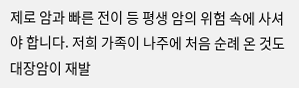제로 암과 빠른 전이 등 평생 암의 위험 속에 사셔야 합니다. 저희 가족이 나주에 처음 순례 온 것도 대장암이 재발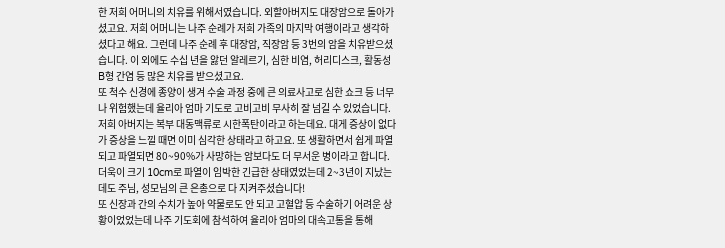한 저희 어머니의 치유를 위해서였습니다. 외할아버지도 대장암으로 돌아가셨고요. 저희 어머니는 나주 순례가 저희 가족의 마지막 여행이라고 생각하셨다고 해요. 그런데 나주 순례 후 대장암, 직장암 등 3번의 암을 치유받으셨습니다. 이 외에도 수십 년을 앓던 알레르기, 심한 비염, 허리디스크, 활동성 B형 간염 등 많은 치유를 받으셨고요.
또 척수 신경에 종양이 생겨 수술 과정 중에 큰 의료사고로 심한 쇼크 등 너무나 위험했는데 율리아 엄마 기도로 고비고비 무사히 잘 넘길 수 있었습니다. 저희 아버지는 복부 대동맥류로 시한폭탄이라고 하는데요. 대게 증상이 없다가 증상을 느낄 때면 이미 심각한 상태라고 하고요. 또 생활하면서 쉽게 파열되고 파열되면 80~90%가 사망하는 암보다도 더 무서운 병이라고 합니다. 더욱이 크기 10cm로 파열이 임박한 긴급한 상태였었는데 2~3년이 지났는데도 주님, 성모님의 큰 은총으로 다 지켜주셨습니다!
또 신장과 간의 수치가 높아 약물로도 안 되고 고혈압 등 수술하기 어려운 상황이었었는데 나주 기도회에 참석하여 율리아 엄마의 대속고통을 통해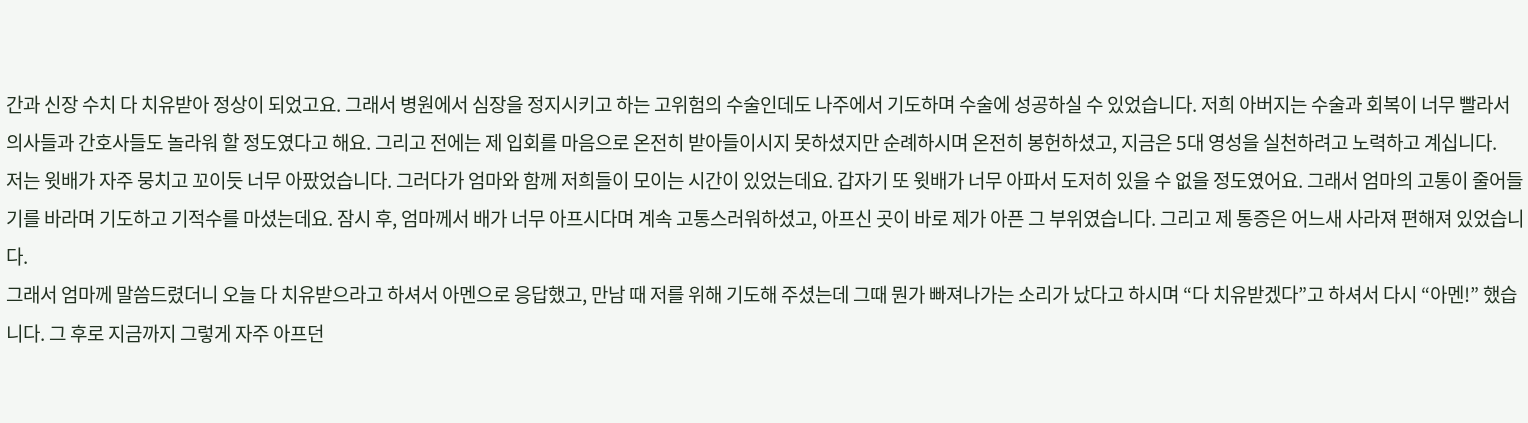간과 신장 수치 다 치유받아 정상이 되었고요. 그래서 병원에서 심장을 정지시키고 하는 고위험의 수술인데도 나주에서 기도하며 수술에 성공하실 수 있었습니다. 저희 아버지는 수술과 회복이 너무 빨라서 의사들과 간호사들도 놀라워 할 정도였다고 해요. 그리고 전에는 제 입회를 마음으로 온전히 받아들이시지 못하셨지만 순례하시며 온전히 봉헌하셨고, 지금은 5대 영성을 실천하려고 노력하고 계십니다.
저는 윗배가 자주 뭉치고 꼬이듯 너무 아팠었습니다. 그러다가 엄마와 함께 저희들이 모이는 시간이 있었는데요. 갑자기 또 윗배가 너무 아파서 도저히 있을 수 없을 정도였어요. 그래서 엄마의 고통이 줄어들기를 바라며 기도하고 기적수를 마셨는데요. 잠시 후, 엄마께서 배가 너무 아프시다며 계속 고통스러워하셨고, 아프신 곳이 바로 제가 아픈 그 부위였습니다. 그리고 제 통증은 어느새 사라져 편해져 있었습니다.
그래서 엄마께 말씀드렸더니 오늘 다 치유받으라고 하셔서 아멘으로 응답했고, 만남 때 저를 위해 기도해 주셨는데 그때 뭔가 빠져나가는 소리가 났다고 하시며 “다 치유받겠다”고 하셔서 다시 “아멘!” 했습니다. 그 후로 지금까지 그렇게 자주 아프던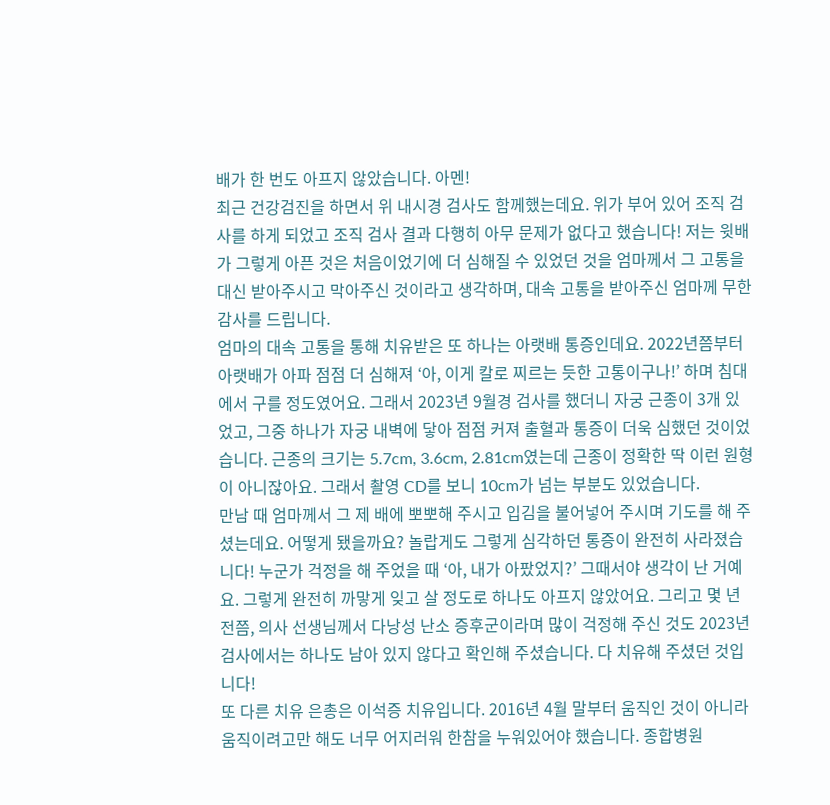배가 한 번도 아프지 않았습니다. 아멘!
최근 건강검진을 하면서 위 내시경 검사도 함께했는데요. 위가 부어 있어 조직 검사를 하게 되었고 조직 검사 결과 다행히 아무 문제가 없다고 했습니다! 저는 윗배가 그렇게 아픈 것은 처음이었기에 더 심해질 수 있었던 것을 엄마께서 그 고통을 대신 받아주시고 막아주신 것이라고 생각하며, 대속 고통을 받아주신 엄마께 무한 감사를 드립니다.
엄마의 대속 고통을 통해 치유받은 또 하나는 아랫배 통증인데요. 2022년쯤부터 아랫배가 아파 점점 더 심해져 ‘아, 이게 칼로 찌르는 듯한 고통이구나!’ 하며 침대에서 구를 정도였어요. 그래서 2023년 9월경 검사를 했더니 자궁 근종이 3개 있었고, 그중 하나가 자궁 내벽에 닿아 점점 커져 출혈과 통증이 더욱 심했던 것이었습니다. 근종의 크기는 5.7cm, 3.6cm, 2.81cm였는데 근종이 정확한 딱 이런 원형이 아니잖아요. 그래서 촬영 CD를 보니 10cm가 넘는 부분도 있었습니다.
만남 때 엄마께서 그 제 배에 뽀뽀해 주시고 입김을 불어넣어 주시며 기도를 해 주셨는데요. 어떻게 됐을까요? 놀랍게도 그렇게 심각하던 통증이 완전히 사라졌습니다! 누군가 걱정을 해 주었을 때 ‘아, 내가 아팠었지?’ 그때서야 생각이 난 거예요. 그렇게 완전히 까맣게 잊고 살 정도로 하나도 아프지 않았어요. 그리고 몇 년 전쯤, 의사 선생님께서 다낭성 난소 증후군이라며 많이 걱정해 주신 것도 2023년 검사에서는 하나도 남아 있지 않다고 확인해 주셨습니다. 다 치유해 주셨던 것입니다!
또 다른 치유 은총은 이석증 치유입니다. 2016년 4월 말부터 움직인 것이 아니라 움직이려고만 해도 너무 어지러워 한참을 누워있어야 했습니다. 종합병원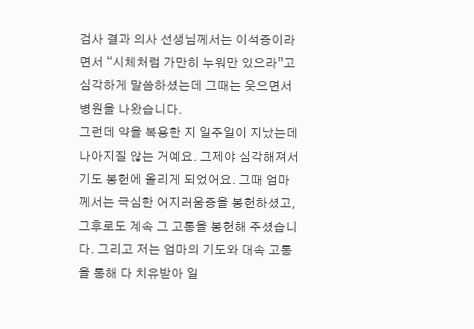검사 결과 의사 선생님께서는 이석증이라면서 “시체처럼 가만히 누워만 있으라”고 심각하게 말씀하셨는데 그때는 웃으면서 병원을 나왔습니다.
그런데 약을 복용한 지 일주일이 지났는데 나아지질 않는 거예요. 그제야 심각해져서 기도 봉헌에 올리게 되었어요. 그때 엄마께서는 극심한 어지러움증을 봉헌하셨고, 그후로도 계속 그 고통을 봉헌해 주셨습니다. 그리고 저는 엄마의 기도와 대속 고통을 통해 다 치유받아 일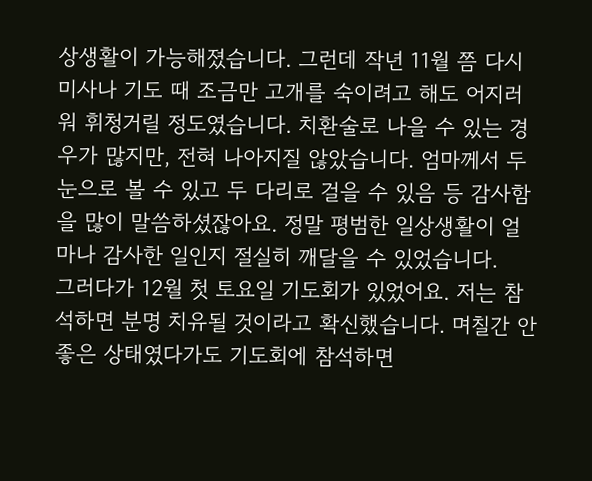상생활이 가능해졌습니다. 그런데 작년 11월 쯤 다시 미사나 기도 때 조금만 고개를 숙이려고 해도 어지러워 휘청거릴 정도였습니다. 치환술로 나을 수 있는 경우가 많지만, 전혀 나아지질 않았습니다. 엄마께서 두 눈으로 볼 수 있고 두 다리로 걸을 수 있음 등 감사함을 많이 말씀하셨잖아요. 정말 평범한 일상생활이 얼마나 감사한 일인지 절실히 깨달을 수 있었습니다.
그러다가 12월 첫 토요일 기도회가 있었어요. 저는 참석하면 분명 치유될 것이라고 확신했습니다. 며칠간 안 좋은 상태였다가도 기도회에 참석하면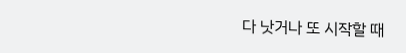다 낫거나 또 시작할 때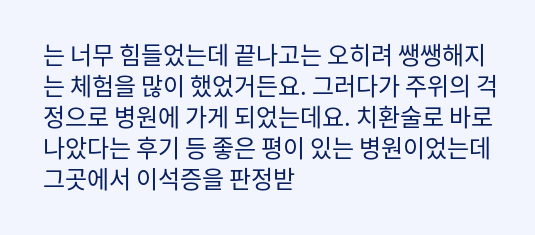는 너무 힘들었는데 끝나고는 오히려 쌩쌩해지는 체험을 많이 했었거든요. 그러다가 주위의 걱정으로 병원에 가게 되었는데요. 치환술로 바로 나았다는 후기 등 좋은 평이 있는 병원이었는데 그곳에서 이석증을 판정받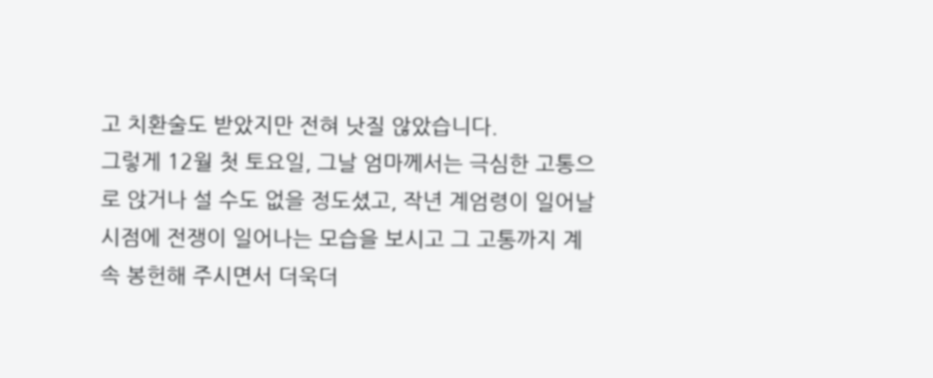고 치환술도 받았지만 전혀 낫질 않았습니다.
그렇게 12월 첫 토요일, 그날 엄마께서는 극심한 고통으로 앉거나 설 수도 없을 정도셨고, 작년 계엄령이 일어날 시점에 전쟁이 일어나는 모습을 보시고 그 고통까지 계속 봉헌해 주시면서 더욱더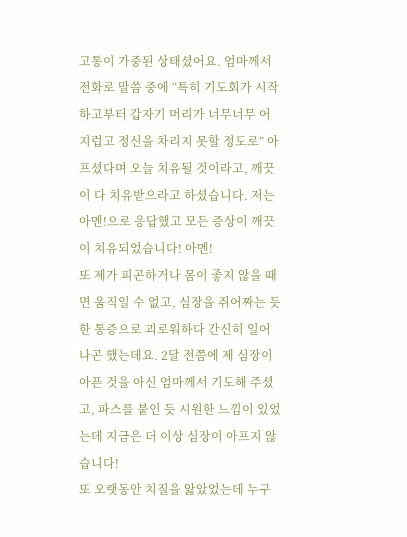고통이 가중된 상태셨어요. 엄마께서 전화로 말씀 중에 “특히 기도회가 시작하고부터 갑자기 머리가 너무너무 어지럽고 정신을 차리지 못할 정도로” 아프셨다며 오늘 치유될 것이라고, 깨끗이 다 치유받으라고 하셨습니다. 저는 아멘!으로 응답했고 모든 증상이 깨끗이 치유되었습니다! 아멘!
또 제가 피곤하거나 몸이 좋지 않을 때면 움직일 수 없고, 심장을 쥐어짜는 듯한 통증으로 괴로워하다 간신히 일어나곤 했는데요. 2달 전쯤에 제 심장이 아픈 것을 아신 엄마께서 기도해 주셨고, 파스를 붙인 듯 시원한 느낌이 있었는데 지금은 더 이상 심장이 아프지 않습니다!
또 오랫동안 치질을 앓았었는데 누구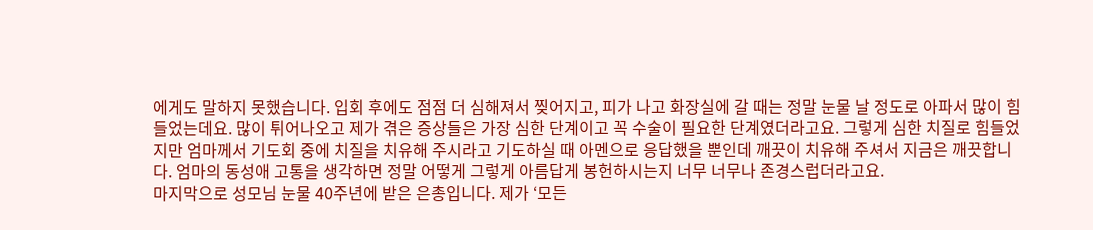에게도 말하지 못했습니다. 입회 후에도 점점 더 심해져서 찢어지고, 피가 나고 화장실에 갈 때는 정말 눈물 날 정도로 아파서 많이 힘들었는데요. 많이 튀어나오고 제가 겪은 증상들은 가장 심한 단계이고 꼭 수술이 필요한 단계였더라고요. 그렇게 심한 치질로 힘들었지만 엄마께서 기도회 중에 치질을 치유해 주시라고 기도하실 때 아멘으로 응답했을 뿐인데 깨끗이 치유해 주셔서 지금은 깨끗합니다. 엄마의 동성애 고통을 생각하면 정말 어떻게 그렇게 아름답게 봉헌하시는지 너무 너무나 존경스럽더라고요.
마지막으로 성모님 눈물 40주년에 받은 은총입니다. 제가 ‘모든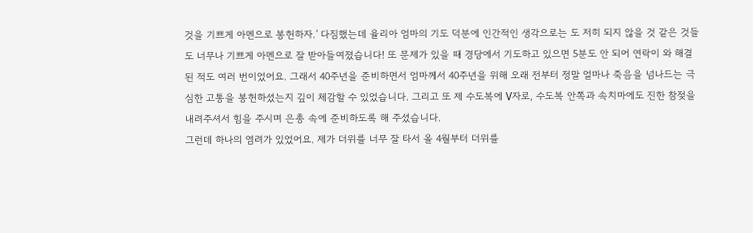것을 기쁘게 아멘으로 봉헌하자.’ 다짐했는데 율리아 엄마의 기도 덕분에 인간적인 생각으로는 도 저히 되지 않을 것 같은 것들도 너무나 기쁘게 아멘으로 잘 받아들여졌습니다! 또 문제가 있을 때 경당에서 기도하고 있으면 5분도 안 되어 연락이 와 해결된 적도 여러 번이었어요. 그래서 40주년을 준비하면서 엄마께서 40주년을 위해 오래 전부터 정말 얼마나 죽음을 넘나드는 극심한 고통을 봉헌하셨는지 깊이 체감할 수 있었습니다. 그리고 또 제 수도복에 V자로, 수도복 안쪽과 속치마에도 진한 참젖을 내려주셔서 힘을 주시며 은총 속에 준비하도록 해 주셨습니다.
그런데 하나의 염려가 있었어요. 제가 더위를 너무 잘 타서 올 4월부터 더위를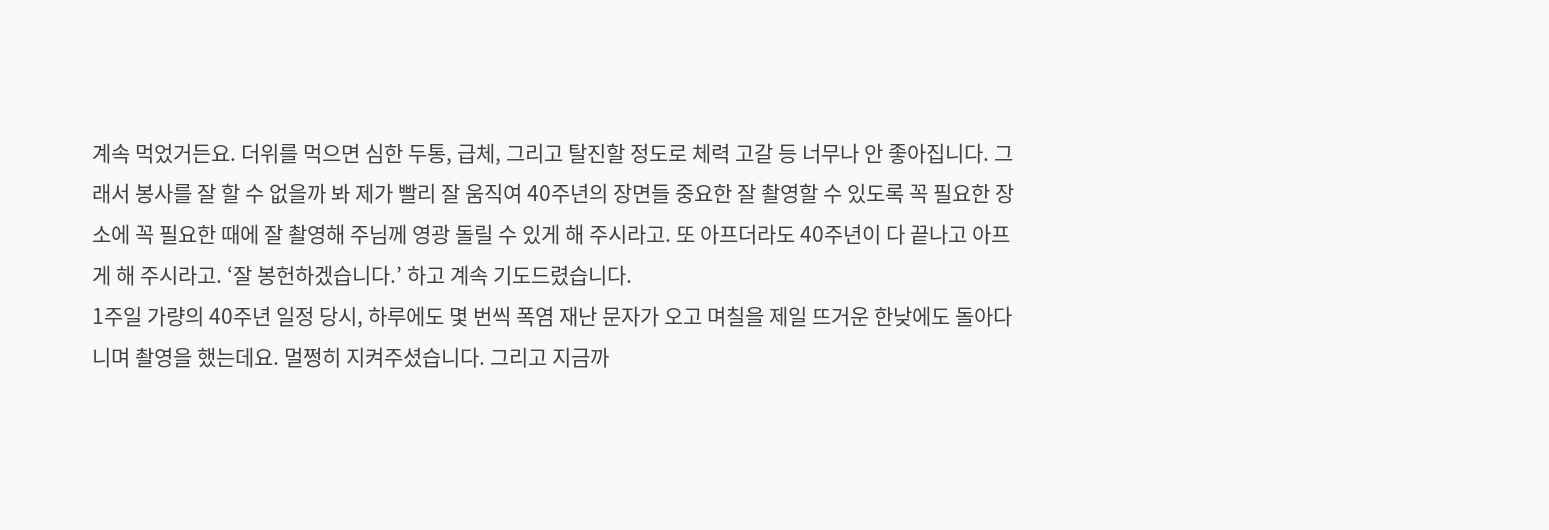계속 먹었거든요. 더위를 먹으면 심한 두통, 급체, 그리고 탈진할 정도로 체력 고갈 등 너무나 안 좋아집니다. 그래서 봉사를 잘 할 수 없을까 봐 제가 빨리 잘 움직여 40주년의 장면들 중요한 잘 촬영할 수 있도록 꼭 필요한 장소에 꼭 필요한 때에 잘 촬영해 주님께 영광 돌릴 수 있게 해 주시라고. 또 아프더라도 40주년이 다 끝나고 아프게 해 주시라고. ‘잘 봉헌하겠습니다.’ 하고 계속 기도드렸습니다.
1주일 가량의 40주년 일정 당시, 하루에도 몇 번씩 폭염 재난 문자가 오고 며칠을 제일 뜨거운 한낮에도 돌아다니며 촬영을 했는데요. 멀쩡히 지켜주셨습니다. 그리고 지금까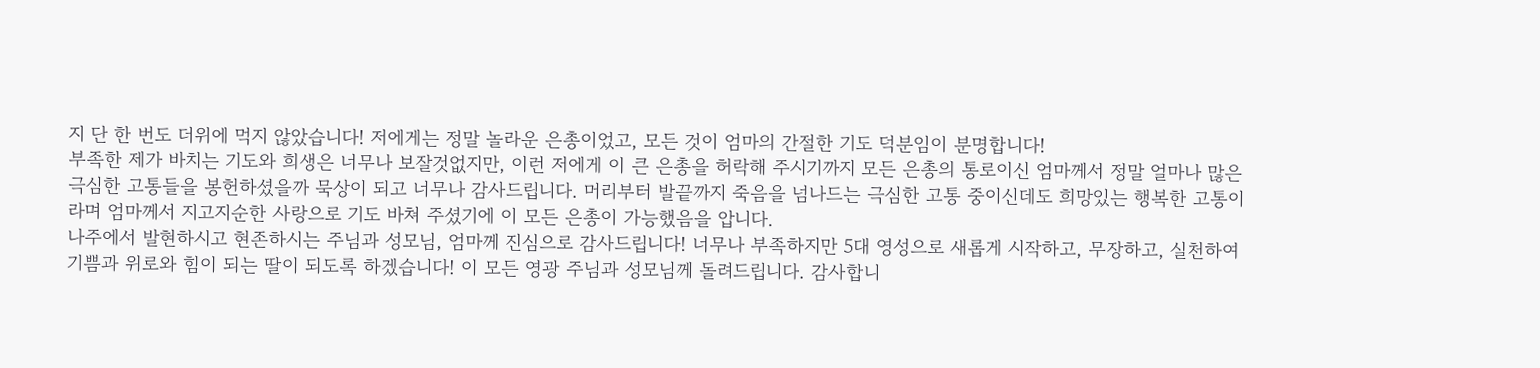지 단 한 번도 더위에 먹지 않았습니다! 저에게는 정말 놀라운 은총이었고, 모든 것이 엄마의 간절한 기도 덕분임이 분명합니다!
부족한 제가 바치는 기도와 희생은 너무나 보잘것없지만, 이런 저에게 이 큰 은총을 허락해 주시기까지 모든 은총의 통로이신 엄마께서 정말 얼마나 많은 극심한 고통들을 봉헌하셨을까 묵상이 되고 너무나 감사드립니다. 머리부터 발끝까지 죽음을 넘나드는 극심한 고통 중이신데도 희망있는 행복한 고통이라며 엄마께서 지고지순한 사랑으로 기도 바쳐 주셨기에 이 모든 은총이 가능했음을 압니다.
나주에서 발현하시고 현존하시는 주님과 성모님, 엄마께 진심으로 감사드립니다! 너무나 부족하지만 5대 영성으로 새롭게 시작하고, 무장하고, 실천하여 기쁨과 위로와 힘이 되는 딸이 되도록 하겠습니다! 이 모든 영광 주님과 성모님께 돌려드립니다. 감사합니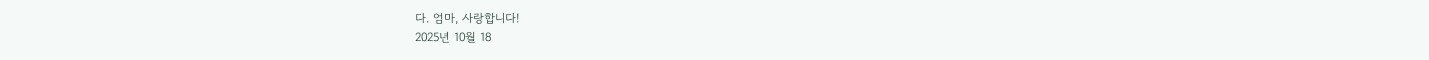다. 엄마, 사랑합니다!
2025년 10월 18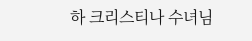하 크리스티나 수녀님